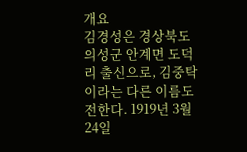개요
김경성은 경상북도 의성군 안계면 도덕리 출신으로, 김중탁이라는 다른 이름도 전한다. 1919년 3월 24일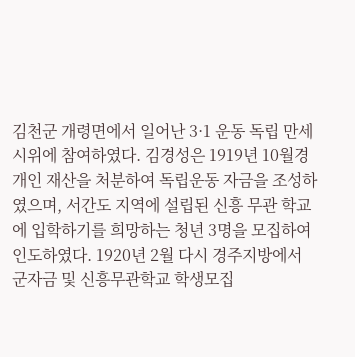김천군 개령면에서 일어난 3·1 운동 독립 만세 시위에 참여하였다. 김경성은 1919년 10월경 개인 재산을 처분하여 독립운동 자금을 조성하였으며, 서간도 지역에 설립된 신흥 무관 학교에 입학하기를 희망하는 청년 3명을 모집하여 인도하였다. 1920년 2월 다시 경주지방에서 군자금 및 신흥무관학교 학생모집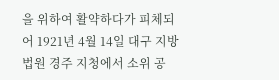을 위하여 활약하다가 피체되어 1921년 4월 14일 대구 지방 법원 경주 지청에서 소위 공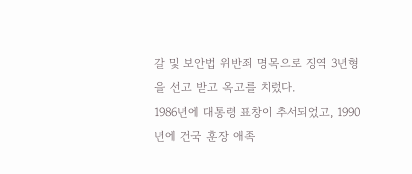갈 및 보안법 위반죄 명목으로 징역 3년형을 선고 받고 옥고를 치렀다.
1986년에 대통령 표창이 추서되었고, 1990년에 건국 훈장 애족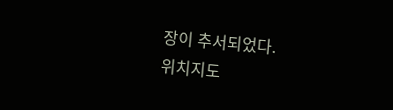장이 추서되었다.
위치지도